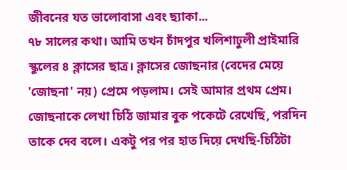জীবনের যত ভালোবাসা এবং ছ্যাকা...
৭৮ সালের কথা। আমি তখন চাঁদপুর খলিশাঢুলী প্রাইমারি স্কুলের ৪ ক্লাসের ছাত্র। ক্লাসের জোছনার (বেদের মেয়ে 'জোছনা' নয়) প্রেমে পড়লাম। সেই আমার প্রথম প্রেম। জোছনাকে লেখা চিঠি জামার বুক পকেটে রেখেছি, পরদিন তাকে দেব বলে। একটু পর পর হাত দিয়ে দেখছি-চিঠিটা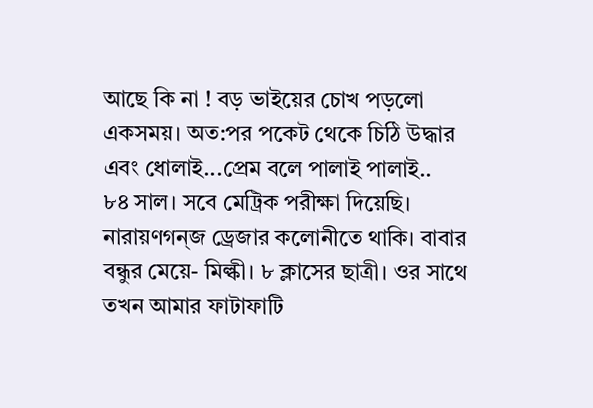আছে কি না ! বড় ভাইয়ের চোখ পড়লো একসময়। অত:পর পকেট থেকে চিঠি উদ্ধার এবং ধোলাই...প্রেম বলে পালাই পালাই..
৮৪ সাল। সবে মেট্রিক পরীক্ষা দিয়েছি। নারায়ণগন্জ ড্রেজার কলোনীতে থাকি। বাবার বন্ধুর মেয়ে- মিল্কী। ৮ ক্লাসের ছাত্রী। ওর সাথে তখন আমার ফাটাফাটি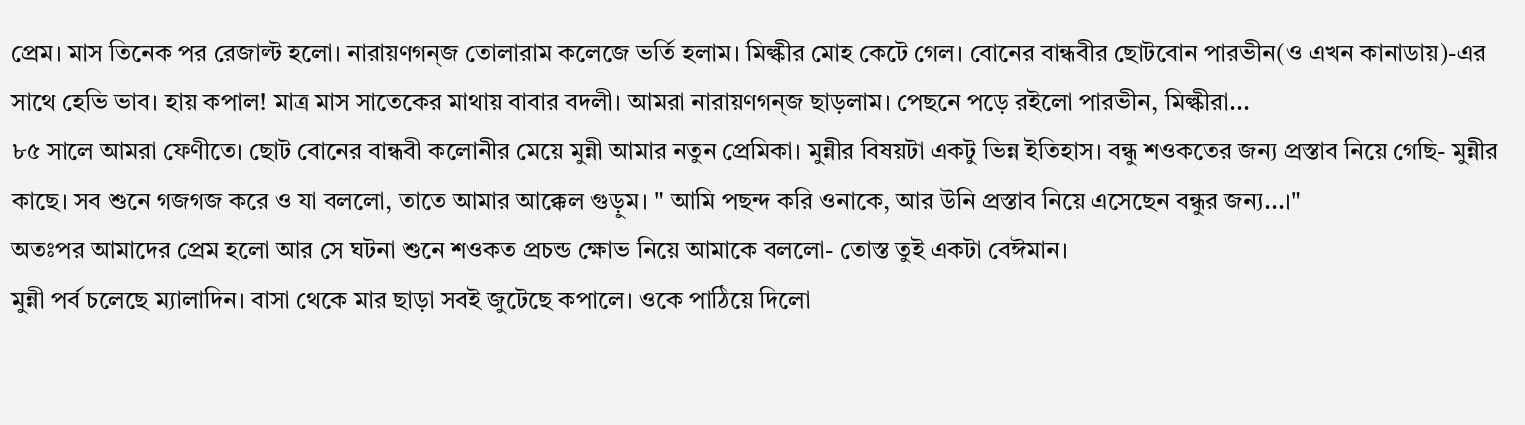প্রেম। মাস তিনেক পর রেজাল্ট হলো। নারায়ণগন্জ তোলারাম কলেজে ভর্তি হলাম। মিল্কীর মোহ কেটে গেল। বোনের বান্ধবীর ছোটবোন পারভীন(ও এখন কানাডায়)-এর সাথে হেভি ভাব। হায় কপাল! মাত্র মাস সাতেকের মাথায় বাবার বদলী। আমরা নারায়ণগন্জ ছাড়লাম। পেছনে পড়ে রইলো পারভীন, মিল্কীরা...
৮৫ সালে আমরা ফেণীতে। ছোট বোনের বান্ধবী কলোনীর মেয়ে মুন্নী আমার নতুন প্রেমিকা। মুন্নীর বিষয়টা একটু ভিন্ন ইতিহাস। বন্ধু শওকতের জন্য প্রস্তাব নিয়ে গেছি- মুন্নীর কাছে। সব শুনে গজগজ করে ও যা বললো, তাতে আমার আক্কেল গুড়ুম। " আমি পছন্দ করি ওনাকে, আর উনি প্রস্তাব নিয়ে এসেছেন বন্ধুর জন্য...।"
অতঃপর আমাদের প্রেম হলো আর সে ঘটনা শুনে শওকত প্রচন্ড ক্ষোভ নিয়ে আমাকে বললো- তোস্ত তুই একটা বেঈমান।
মুন্নী পর্ব চলেছে ম্যালাদিন। বাসা থেকে মার ছাড়া সবই জুটেছে কপালে। ওকে পাঠিয়ে দিলো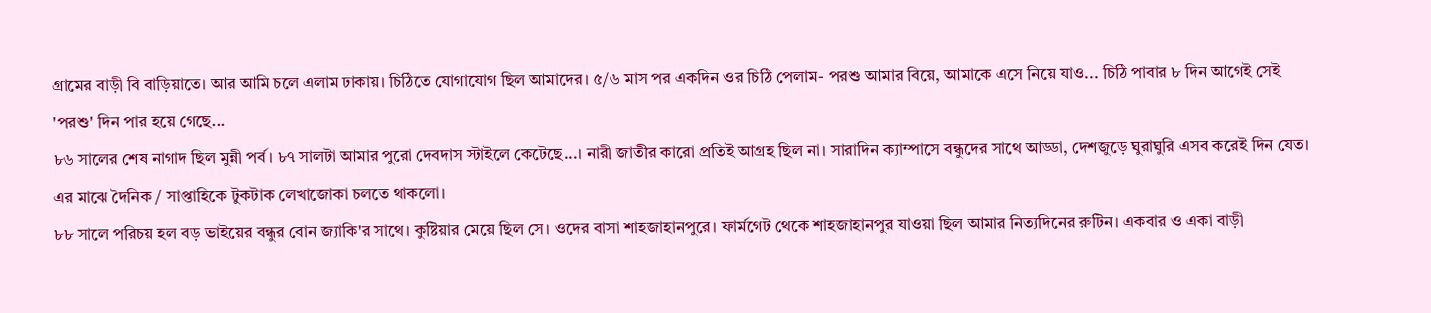গ্রামের বাড়ী বি বাড়িয়াতে। আর আমি চলে এলাম ঢাকায়। চিঠিতে যোগাযোগ ছিল আমাদের। ৫/৬ মাস পর একদিন ওর চিঠি পেলাম- পরশু আমার বিয়ে, আমাকে এসে নিয়ে যাও... চিঠি পাবার ৮ দিন আগেই সেই 'পরশু' দিন পার হয়ে গেছে...
৮৬ সালের শেষ নাগাদ ছিল মুন্নী পর্ব। ৮৭ সালটা আমার পুরো দেবদাস স্টাইলে কেটেছে...। নারী জাতীর কারো প্রতিই আগ্রহ ছিল না। সারাদিন ক্যাম্পাসে বন্ধুদের সাথে আড্ডা, দেশজুড়ে ঘুরাঘুরি এসব করেই দিন যেত। এর মাঝে দৈনিক / সাপ্তাহিকে টুকটাক লেখাজোকা চলতে থাকলো।
৮৮ সালে পরিচয় হল বড় ভাইয়ের বন্ধুর বোন জ্যাকি'র সাথে। কুষ্টিয়ার মেয়ে ছিল সে। ওদের বাসা শাহজাহানপুরে। ফার্মগেট থেকে শাহজাহানপুর যাওয়া ছিল আমার নিত্যদিনের রুটিন। একবার ও একা বাড়ী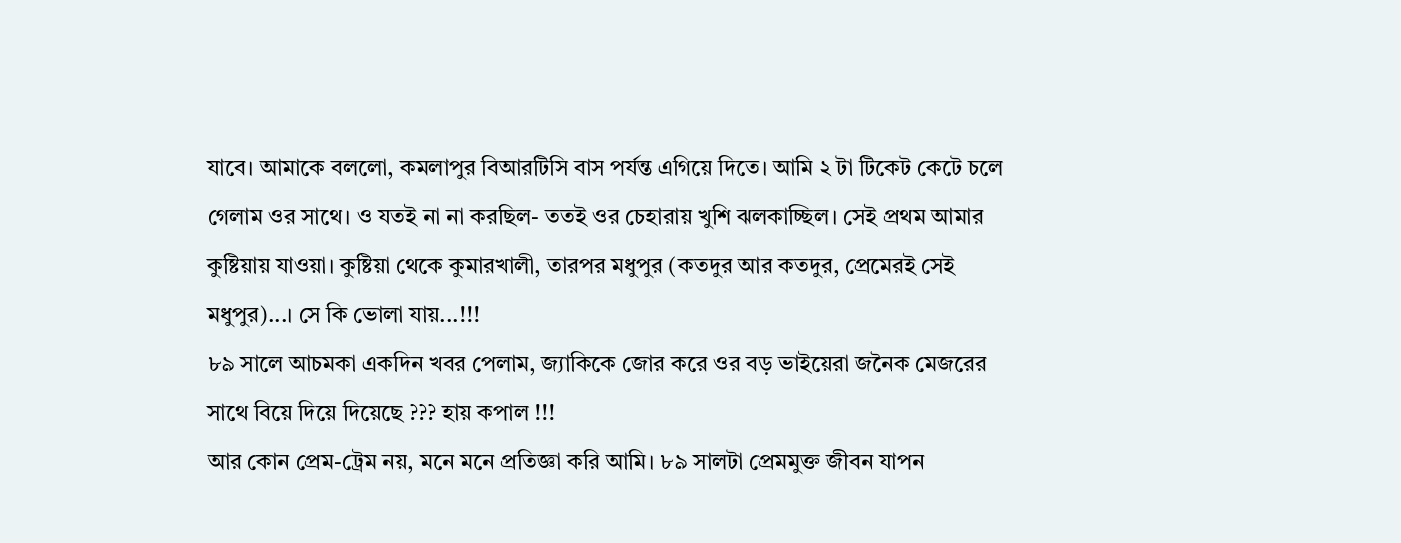যাবে। আমাকে বললো, কমলাপুর বিআরটিসি বাস পর্যন্ত এগিয়ে দিতে। আমি ২ টা টিকেট কেটে চলে গেলাম ওর সাথে। ও যতই না না করছিল- ততই ওর চেহারায় খুশি ঝলকাচ্ছিল। সেই প্রথম আমার কুষ্টিয়ায় যাওয়া। কুষ্টিয়া থেকে কুমারখালী, তারপর মধুপুর (কতদুর আর কতদুর, প্রেমেরই সেই মধুপুর)...। সে কি ভোলা যায়...!!!
৮৯ সালে আচমকা একদিন খবর পেলাম, জ্যাকিকে জোর করে ওর বড় ভাইয়েরা জনৈক মেজরের সাথে বিয়ে দিয়ে দিয়েছে ??? হায় কপাল !!!
আর কোন প্রেম-ট্রেম নয়, মনে মনে প্রতিজ্ঞা করি আমি। ৮৯ সালটা প্রেমমুক্ত জীবন যাপন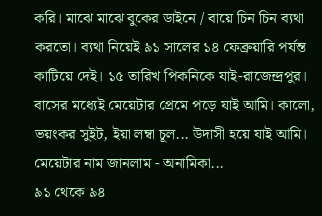করি। মাঝে মাঝে বুকের ডাইনে / বায়ে চিন চিন ব্যথা করতো। ব্যথা নিয়েই ৯১ সালের ১৪ ফেব্রুয়ারি পর্যন্ত কাটিয়ে দেই। ১৫ তারিখ পিকনিকে যাই-রাজেন্দ্রপুর। বাসের মধ্যেই মেয়েটার প্রেমে পড়ে যাই আমি। কালো, ভয়ংকর সুইট, ইয়া লম্বা চূল... উদাসী হয়ে যাই আমি। মেয়েটার নাম জানলাম - অনামিকা...
৯১ থেকে ৯৪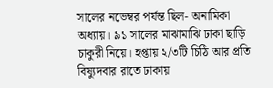সালের নভেম্বর পর্যন্ত ছিল- অনামিকা অধ্যায়। ৯১ সালের মাঝামাঝি ঢাকা ছাড়ি চাকুরী নিয়ে। হপ্তায় ২/৩টি চিঠি আর প্রতি বিষ্যুদবার রাতে ঢাকায়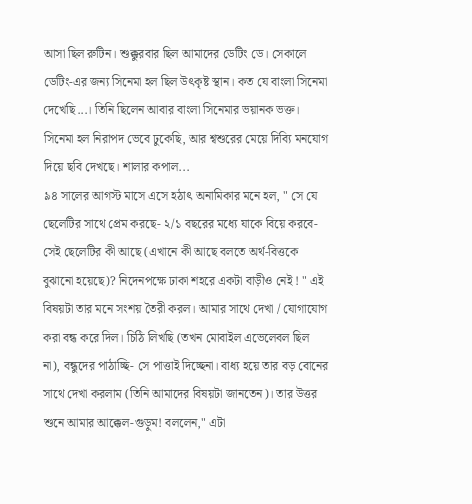আসা ছিল রুটিন। শুক্কুরবার ছিল আমাদের ডেটিং ডে। সেকালে ডেটিং-এর জন্য সিনেমা হল ছিল উৎকৃষ্ট স্থান। কত যে বাংলা সিনেমা দেখেছি...। তিনি ছিলেন আবার বাংলা সিনেমার ভয়ানক ভক্ত। সিনেমা হল নিরাপদ ভেবে ঢুকেছি, আর শ্বশুরের মেয়ে দিব্যি মনযোগ দিয়ে ছবি দেখছে। শালার কপাল...
৯৪ সালের আগস্ট মাসে এসে হঠাৎ অনামিকার মনে হল, " সে যে ছেলেটির সাথে প্রেম করছে- ২/১ বছরের মধ্যে যাকে বিয়ে করবে- সেই ছেলেটির কী আছে (এখানে কী আছে বলতে অর্থ-বিত্তকে বুঝানো হয়েছে)? নিদেনপক্ষে ঢাকা শহরে একটা বাড়ীও নেই ! " এই বিষয়টা তার মনে সংশয় তৈরী করল। আমার সাথে দেখা / যোগাযোগ করা বন্ধ করে দিল। চিঠি লিখছি (তখন মোবাইল এভেলেবল ছিল না), বন্ধুদের পাঠাচ্ছি- সে পাত্তাই দিচ্ছেনা। বাধ্য হয়ে তার বড় বোনের সাথে দেখা করলাম (তিনি আমাদের বিষয়টা জানতেন)। তার উত্তর শুনে আমার আক্কেল-গুড়ুম! বললেন," এটা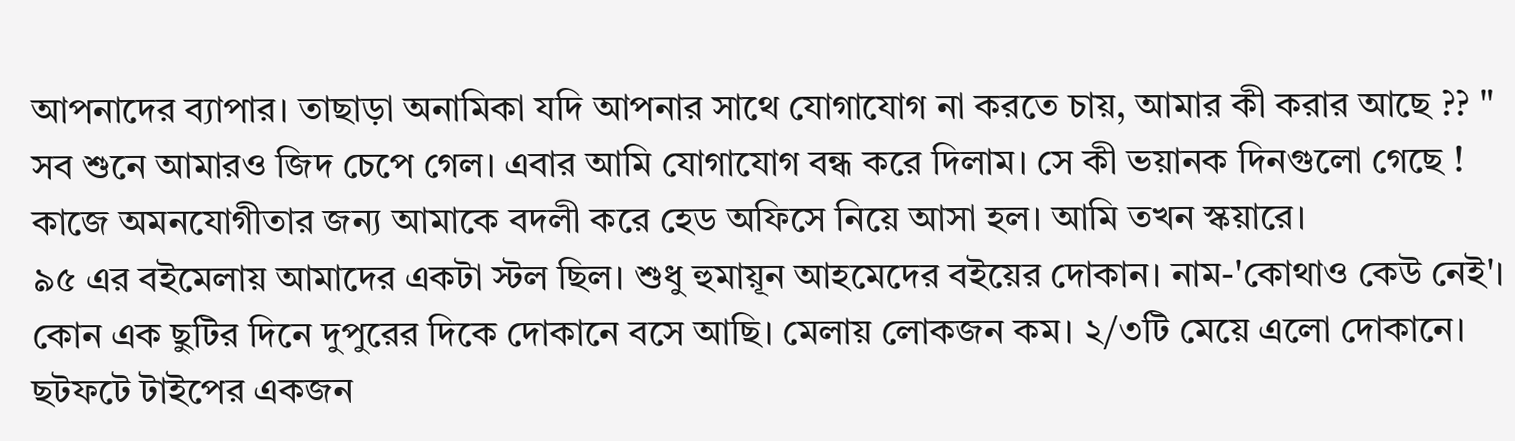আপনাদের ব্যাপার। তাছাড়া অনামিকা যদি আপনার সাথে যোগাযোগ না করতে চায়, আমার কী করার আছে ?? " সব শুনে আমারও জিদ চেপে গেল। এবার আমি যোগাযোগ বন্ধ করে দিলাম। সে কী ভয়ানক দিনগুলো গেছে ! কাজে অমনযোগীতার জন্য আমাকে বদলী করে হেড অফিসে নিয়ে আসা হল। আমি তখন স্কয়ারে।
৯৫ এর বইমেলায় আমাদের একটা স্টল ছিল। শুধু হুমায়ূন আহমেদের বইয়ের দোকান। নাম-'কোথাও কেউ নেই'। কোন এক ছুটির দিনে দুপুরের দিকে দোকানে বসে আছি। মেলায় লোকজন কম। ২/৩টি মেয়ে এলো দোকানে। ছটফটে টাইপের একজন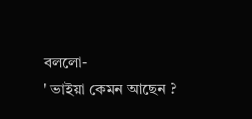বললো-
' ভাইয়া কেমন আছেন ?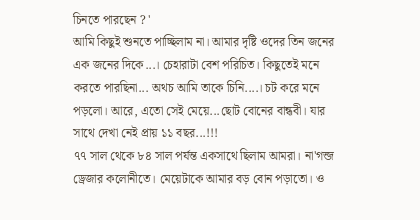চিনতে পারছেন ? '
আমি কিছুই শুনতে পাচ্ছিলাম না। আমার দৃষ্টি ওদের তিন জনের এক জনের দিকে...। চেহারাটা বেশ পরিচিত। কিছুতেই মনে করতে পারছিনা... অথচ আমি তাকে চিনি....। চট করে মনে পড়লো। আরে, এতো সেই মেয়ে...ছোট বোনের বান্ধবী। যার সাথে দেখা নেই প্রায় ১১ বছর...!!!
৭৭ সাল থেকে ৮৪ সাল পর্যন্ত একসাথে ছিলাম আমরা। না'গন্জ ড্রেজার কলোনীতে। মেয়েটাকে আমার বড় বোন পড়াতো। ও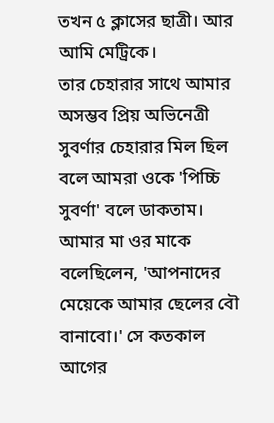তখন ৫ ক্লাসের ছাত্রী। আর আমি মেট্রিকে।
তার চেহারার সাথে আমার অসম্ভব প্রিয় অভিনেত্রী সুবর্ণার চেহারার মিল ছিল বলে আমরা ওকে 'পিচ্চি সুবর্ণা' বলে ডাকতাম। আমার মা ওর মাকে বলেছিলেন, 'আপনাদের মেয়েকে আমার ছেলের বৌ বানাবো।' সে কতকাল আগের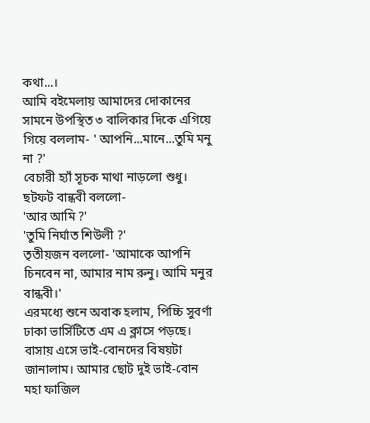কথা...।
আমি বইমেলায় আমাদের দোকানের সামনে উপস্থিত ৩ বালিকার দিকে এগিয়ে গিয়ে বললাম- ' আপনি...মানে...তুমি মনু না ?'
বেচারী হ্যাঁ সূচক মাথা নাড়লো শুধু। ছটফট বান্ধবী বললো-
'আর আমি ?'
'তুমি নির্ঘাত শিউলী ?'
তৃতীয়জন বললো- 'আমাকে আপনি চিনবেন না, আমার নাম রুনু। আমি মনুর বান্ধবী।'
এরমধ্যে শুনে অবাক হলাম, পিচ্চি সুবর্ণা ঢাকা ভার্সিটিতে এম এ ক্লাসে পড়ছে।
বাসায় এসে ভাই-বোনদের বিষয়টা জানালাম। আমার ছোট দুই ভাই-বোন মহা ফাজিল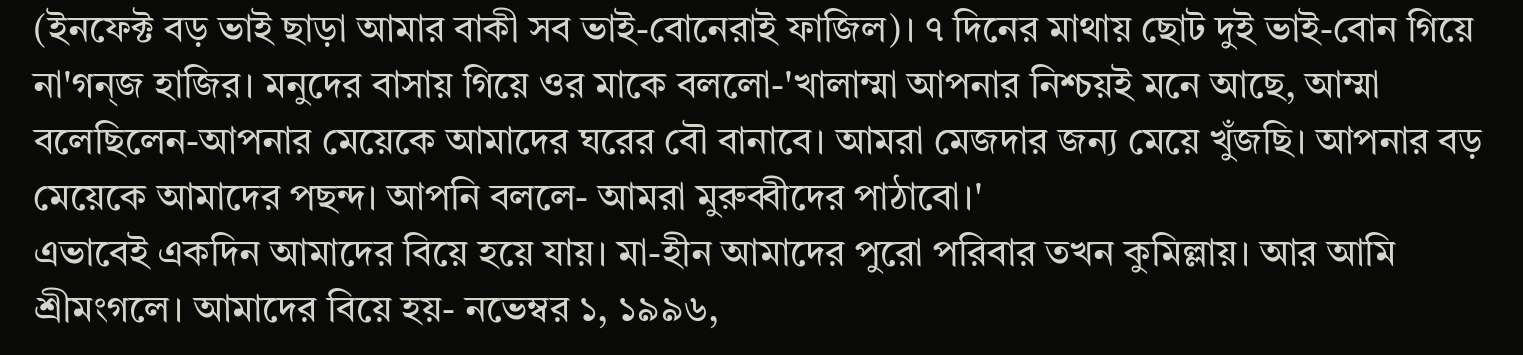(ইনফেক্ট বড় ভাই ছাড়া আমার বাকী সব ভাই-বোনেরাই ফাজিল)। ৭ দিনের মাথায় ছোট দুই ভাই-বোন গিয়ে না'গন্জ হাজির। মনুদের বাসায় গিয়ে ওর মাকে বললো-'খালাম্মা আপনার নিশ্চয়ই মনে আছে, আম্মা বলেছিলেন-আপনার মেয়েকে আমাদের ঘরের বৌ বানাবে। আমরা মেজদার জন্য মেয়ে খুঁজছি। আপনার বড় মেয়েকে আমাদের পছন্দ। আপনি বললে- আমরা মুরুব্বীদের পাঠাবো।'
এভাবেই একদিন আমাদের বিয়ে হয়ে যায়। মা-হীন আমাদের পুরো পরিবার তখন কুমিল্লায়। আর আমি শ্রীমংগলে। আমাদের বিয়ে হয়- নভেম্বর ১, ১৯৯৬,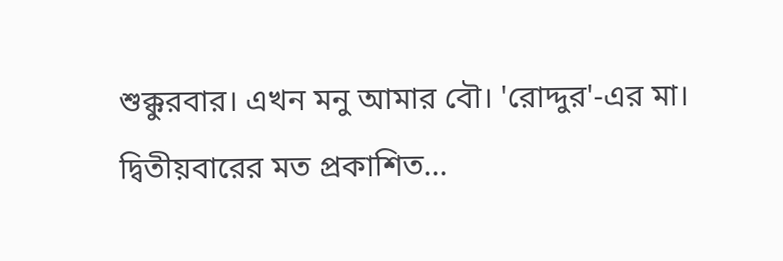শুক্কুরবার। এখন মনু আমার বৌ। 'রোদ্দুর'-এর মা।
দ্বিতীয়বারের মত প্রকাশিত...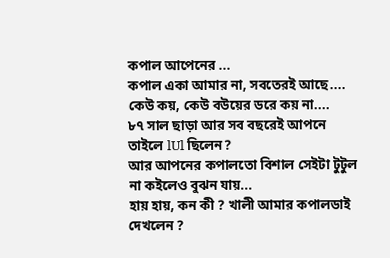কপাল আপেনের ...
কপাল একা আমার না, সবতেরই আছে.... কেউ কয়, কেউ বউয়ের ডরে কয় না....
৮৭ সাল ছাড়া আর সব বছরেই আপনে তাইলে lUl ছিলেন?
আর আপনের কপালতো বিশাল সেইটা টুটুল না কইলেও বুঝন যায়...
হায় হায়, কন কী ? খালী আমার কপালডাই দেখলেন ?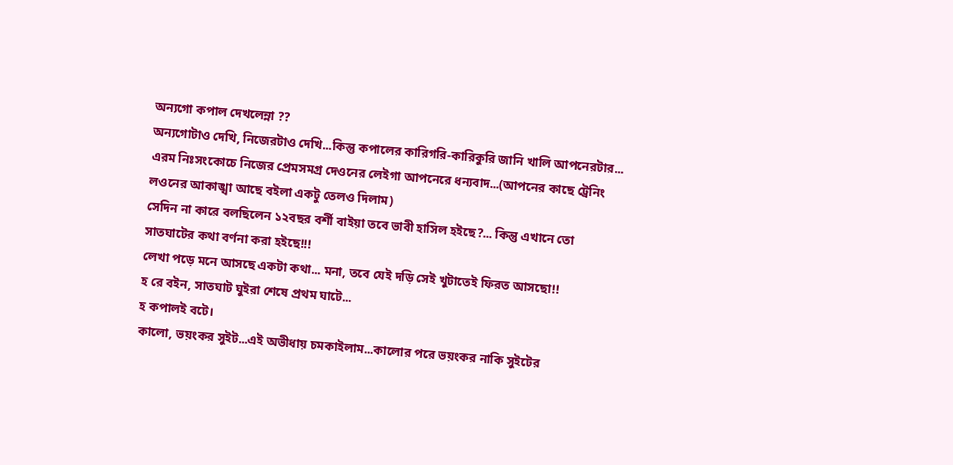অন্যগো কপাল দেখলেন্না ??
অন্যগোটাও দেখি, নিজেরটাও দেখি...কিন্তু কপালের কারিগরি-কারিকুরি জানি খালি আপনেরটার...
এরম নিঃসংকোচে নিজের প্রেমসমগ্র দেওনের লেইগা আপনেরে ধন্যবাদ...(আপনের কাছে ট্রেনিং লওনের আকাঙ্খা আছে বইলা একটু তেলও দিলাম)
সেদিন না কারে বলছিলেন ১২বছর বর্শী বাইয়া তবে ভাবী হাসিল হইছে?... কিন্তু এখানে তো সাতঘাটের কথা বর্ণনা করা হইছে!!!
লেখা পড়ে মনে আসছে একটা কথা... মনা, তবে যেই দড়ি সেই খুটাতেই ফিরত আসছো!!
হ রে বইন, সাতঘাট ঘুইরা শেষে প্রথম ঘাটে...
হ কপালই বটে।
কালো, ভয়ংকর সুইট...এই অভীধায় চমকাইলাম...কালোর পরে ভয়ংকর নাকি সুইটের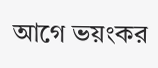আগে ভয়ংকর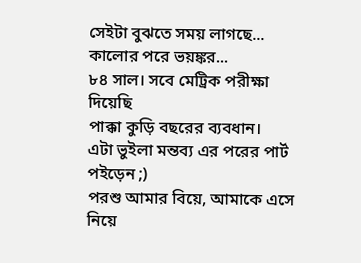সেইটা বুঝতে সময় লাগছে...
কালোর পরে ভয়ঙ্কর...
৮৪ সাল। সবে মেট্রিক পরীক্ষা দিয়েছি
পাক্কা কুড়ি বছরের ব্যবধান।
এটা ভুইলা মন্তব্য এর পরের পার্ট পইড়েন ;)
পরশু আমার বিয়ে, আমাকে এসে নিয়ে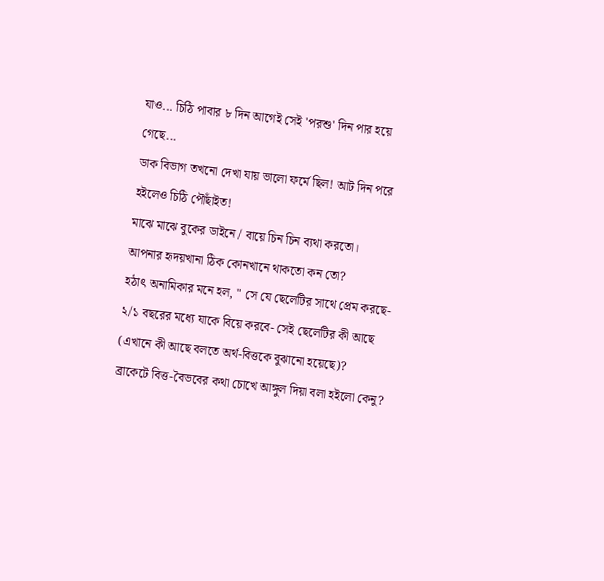যাও... চিঠি পাবার ৮ দিন আগেই সেই 'পরশু' দিন পার হয়ে গেছে...
ডাক বিভাগ তখনো দেখা যায় ভালো ফর্মে ছিল! আট দিন পরে হইলেও চিঠি পৌঁছাইত!
মাঝে মাঝে বুকের ডাইনে / বায়ে চিন চিন ব্যথা করতো।
আপনার হৃদয়খানা ঠিক কোনখানে থাকতো কন তো?
হঠাৎ অনামিকার মনে হল, " সে যে ছেলেটির সাথে প্রেম করছে- ২/১ বছরের মধ্যে যাকে বিয়ে করবে- সেই ছেলেটির কী আছে (এখানে কী আছে বলতে অর্থ-বিত্তকে বুঝানো হয়েছে)?
ব্রাকেটে বিত্ত-বৈভবের কথা চোখে আঙ্গুল দিয়া বলা হইলো কেনু?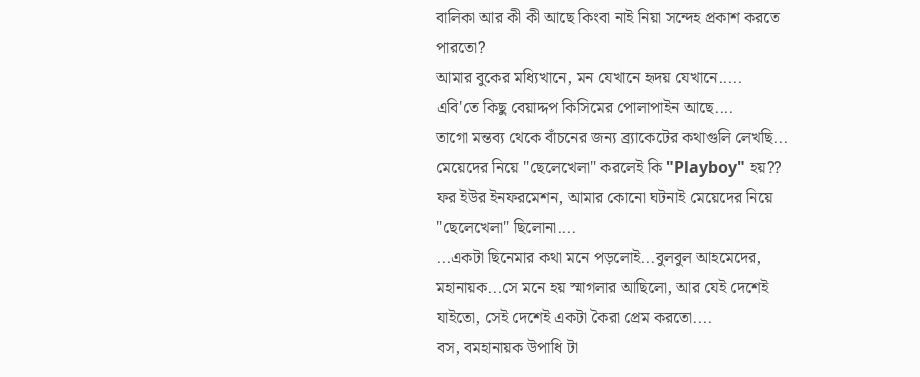বালিকা আর কী কী আছে কিংবা নাই নিয়া সন্দেহ প্রকাশ করতে পারতো?
আমার বুকের মধ্যিখানে, মন যেখানে হৃদয় যেখানে.....
এবি'তে কিছু বেয়াদ্দপ কিসিমের পোলাপাইন আছে....
তাগো মন্তব্য থেকে বাঁচনের জন্য ব্র্যাকেটের কথাগুলি লেখছি...
মেয়েদের নিয়ে "ছেলেখেলা" করলেই কি "Playboy" হয়??
ফর ইউর ইনফরমেশন, আমার কোনো ঘটনাই মেয়েদের নিয়ে "ছেলেখেলা" ছিলোনা....
...একটা ছিনেমার কথা মনে পড়লোই...বুলবুল আহমেদের, মহানায়ক...সে মনে হয় স্মাগলার আছিলো, আর যেই দেশেই যাইতো, সেই দেশেই একটা কৈরা প্রেম করতো....
বস, বমহানায়ক উপাধি টা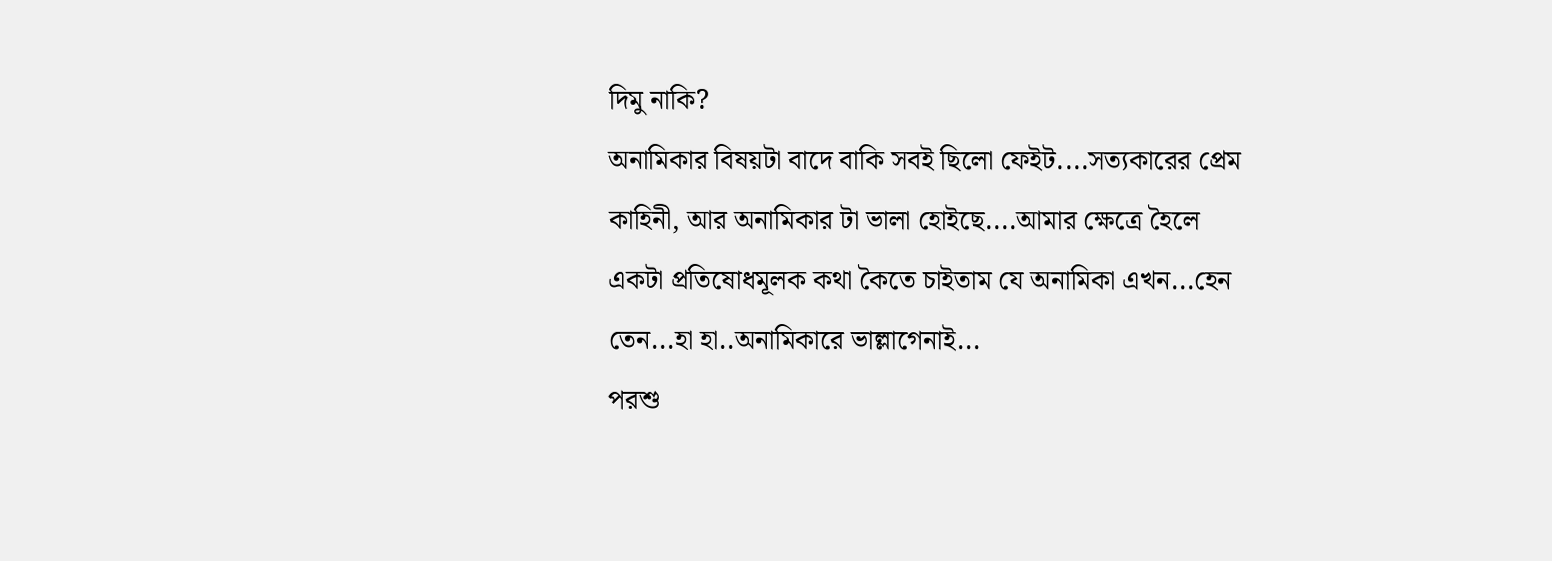দিমু নাকি?
অনামিকার বিষয়টা বাদে বাকি সবই ছিলো ফেইট....সত্যকারের প্রেম কাহিনী, আর অনামিকার টা ভালা হোইছে....আমার ক্ষেত্রে হৈলে একটা প্রতিষোধমূলক কথা কৈতে চাইতাম যে অনামিকা এখন...হেন তেন...হা হা..অনামিকারে ভাল্লাগেনাই...
পরশু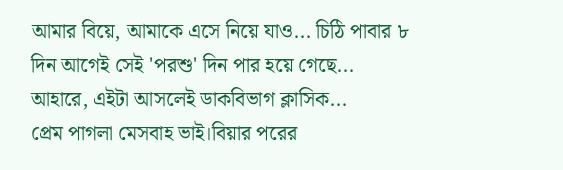আমার বিয়ে, আমাকে এসে নিয়ে যাও... চিঠি পাবার ৮ দিন আগেই সেই 'পরশু' দিন পার হয়ে গেছে...
আহারে, এইটা আসলেই ডাকবিভাগ ক্লাসিক...
প্রেম পাগলা মেসবাহ ভাই।বিয়ার পরের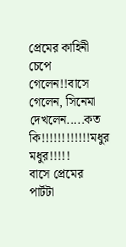প্রেমের কাহিনী চেপে গেলেন!!বাসে গেলেন, সিনেমা দেখলেন.....কত কি!!!!!!!!!!!!মধুর মধুর!!!!!
বাসে প্রেমের পার্টটা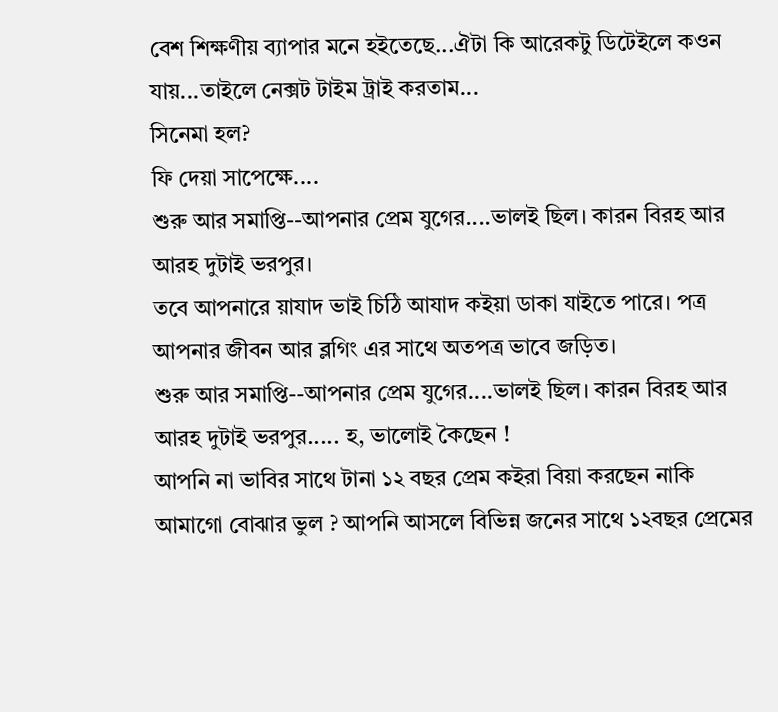বেশ শিক্ষণীয় ব্যাপার মনে হইতেছে...ঐটা কি আরেকটু ডিটেইলে কওন যায়...তাইলে নেক্সট টাইম ট্রাই করতাম...
সিনেমা হল?
ফি দেয়া সাপেক্ষে....
শুরু আর সমাপ্তি--আপনার প্রেম যুগের....ভালই ছিল। কারন বিরহ আর আরহ দুটাই ভরপুর।
তবে আপনারে য়াযাদ ভাই চিঠি আযাদ কইয়া ডাকা যাইতে পারে। পত্র আপনার জীবন আর ব্লগিং এর সাথে অতপত্র ভাবে জড়িত।
শুরু আর সমাপ্তি--আপনার প্রেম যুগের....ভালই ছিল। কারন বিরহ আর আরহ দুটাই ভরপুর..... হ, ভালোই কৈছেন !
আপনি না ভাবির সাথে টানা ১২ বছর প্রেম কইরা বিয়া করছেন নাকি আমাগো বোঝার ভুল ? আপনি আসলে বিভিন্ন জনের সাথে ১২বছর প্রেমের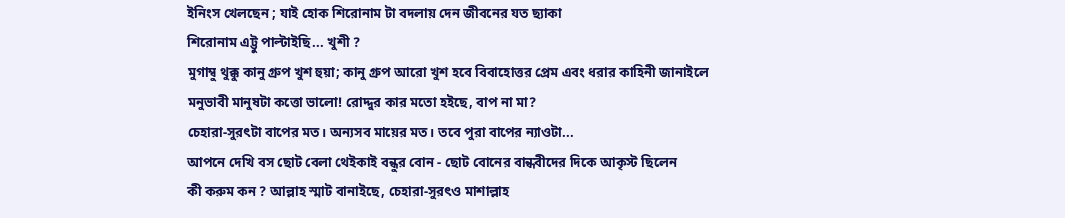ইনিংস খেলছেন ; যাই হোক শিরোনাম টা বদলায় দেন জীবনের যত ছ্যাকা
শিরোনাম এট্টু পাল্টাইছি... খুশী ?
মুগাম্বু থুক্কু কানু গ্রুপ খুশ হুয়া; কানু গ্রুপ আরো খুশ হবে বিবাহোত্তর প্রেম এবং ধরার কাহিনী জানাইলে
মনুভাবী মানুষটা কত্তো ভালো! রোদ্দুর কার মতো হইছে, বাপ না মা?
চেহারা-সুরৎটা বাপের মত। অন্যসব মায়ের মত। তবে পুরা বাপের ন্যাওটা...
আপনে দেখি বস ছোট বেলা থেইকাই বন্ধুর বোন - ছোট বোনের বান্ধবীদের দিকে আকৃস্ট ছিলেন
কী করুম কন ? আল্লাহ স্মাট বানাইছে, চেহারা-সুরৎও মাশাল্লাহ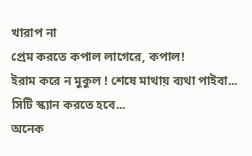খারাপ না
প্রেম করতে কপাল লাগেরে, কপাল!
ইরাম করে ন মুকুল ! শেষে মাথায় ব্যথা পাইবা... সিটি স্ক্যান করতে হবে...
অনেক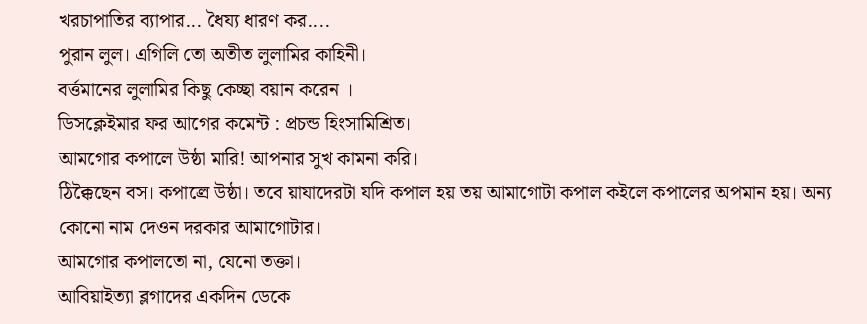খরচাপাতির ব্যাপার... ধৈয্য ধারণ কর....
পুরান লুল। এগিলি তো অতীত লুলামির কাহিনী।
বর্ত্তমানের লুলামির কিছু কেচ্ছা বয়ান করেন ।
ডিসক্লেইমার ফর আগের কমেন্ট : প্রচন্ড হিংসামিশ্রিত।
আমগোর কপালে উষ্ঠা মারি! আপনার সুখ কামনা করি।
ঠিক্কৈছেন বস। কপাল্রে উষ্ঠা। তবে য়াযাদেরটা যদি কপাল হয় তয় আমাগোটা কপাল কইলে কপালের অপমান হয়। অন্য কোনো নাম দেওন দরকার আমাগোটার।
আমগোর কপালতো না, যেনো তক্তা।
আবিয়াইত্যা ব্লগাদের একদিন ডেকে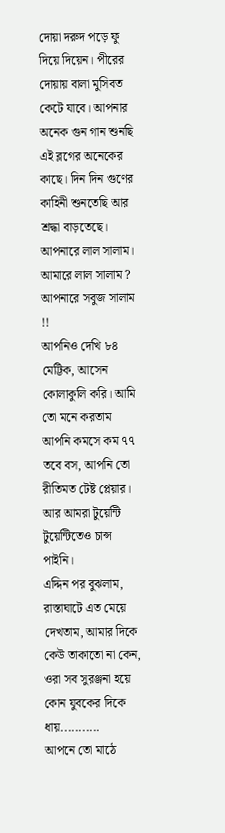দোয়া দরুদ পড়ে ফু দিয়ে দিয়েন। পীরের দোয়ায় বালা মুসিবত কেটে যাবে। আপনার অনেক গুন গান শুনছি এই ব্লগের অনেকের কাছে। দিন দিন গুণের কাহিনী শুনতেছি আর শ্রদ্ধা বাড়তেছে। আপনারে লাল সালাম।
আমারে লাল সালাম ? আপনারে সবুজ সালাম !!
আপনিও দেখি ৮৪ মেট্টিক, আসেন কোলাকুলি করি। আমি তো মনে করতাম আপনি কমসে কম ৭৭
তবে বস, আপনি তো রীতিমত টেষ্ট প্লেয়ার। আর আমরা টুয়েন্টি টুয়েন্টিতেও চান্স পাইনি।
এদ্দিন পর বুঝলাম, রাস্তাঘাটে এত মেয়ে দেখতাম, আমার দিকে কেউ তাকাতো না কেন, ওরা সব সুরঞ্জনা হয়ে কোন যুবকের দিকে ধায়...........
আপনে তো মাঠে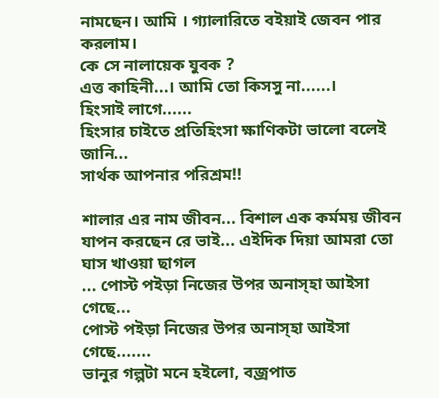নামছেন। আমি । গ্যালারিতে বইয়াই জেবন পার করলাম।
কে সে নালায়েক যুবক ?
এত্ত কাহিনী...। আমি তো কিসসু না......।
হিংসাই লাগে......
হিংসার চাইতে প্রতিহিংসা ক্ষাণিকটা ভালো বলেই জানি...
সার্থক আপনার পরিশ্রম!!

শালার এর নাম জীবন... বিশাল এক কর্মময় জীবন যাপন করছেন রে ভাই... এইদিক দিয়া আমরা তো ঘাস খাওয়া ছাগল
... পোস্ট পইড়া নিজের উপর অনাস্হা আইসা গেছে...
পোস্ট পইড়া নিজের উপর অনাস্হা আইসা গেছে.......
ভানুর গল্পটা মনে হইলো, বজ্রপাত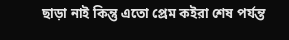ছাড়া নাই কিন্তু এতো প্রেম কইরা শেষ পর্যন্ত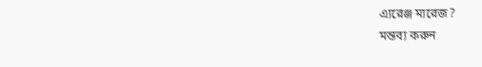এ্যরেঞ্জ ম্যরেজ?
মন্তব্য করুন